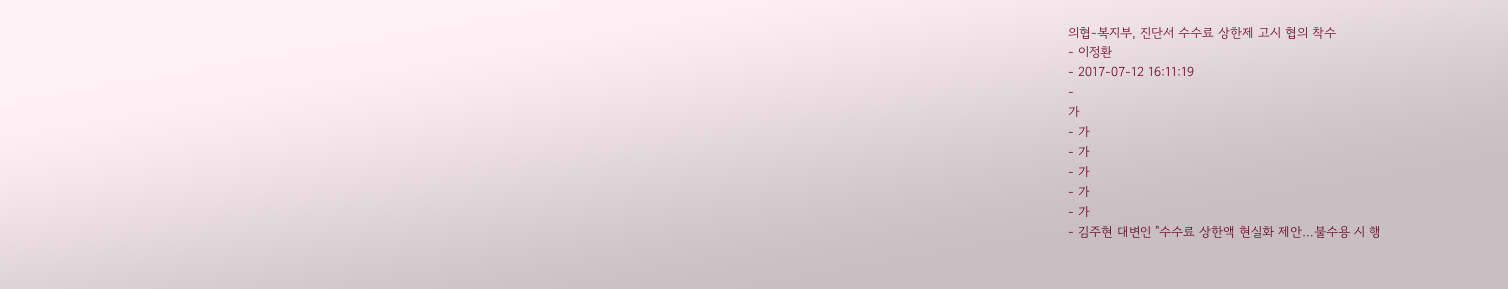의협-복지부, 진단서 수수료 상한제 고시 협의 착수
- 이정환
- 2017-07-12 16:11:19
-
가
- 가
- 가
- 가
- 가
- 가
- 김주현 대변인 "수수료 상한액 현실화 제안…불수용 시 행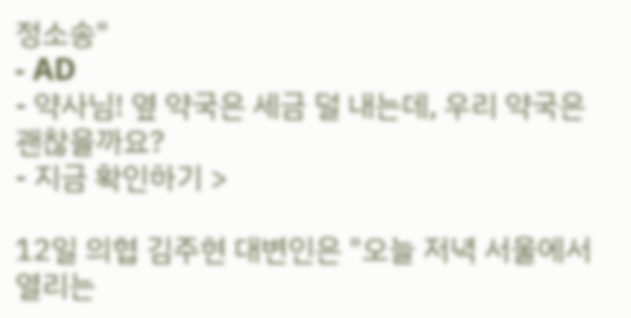정소송"
- AD
- 약사님! 옆 약국은 세금 덜 내는데, 우리 약국은 괜찮을까요?
- 지금 확인하기 >

12일 의협 김주현 대변인은 "오늘 저녁 서울에서 열리는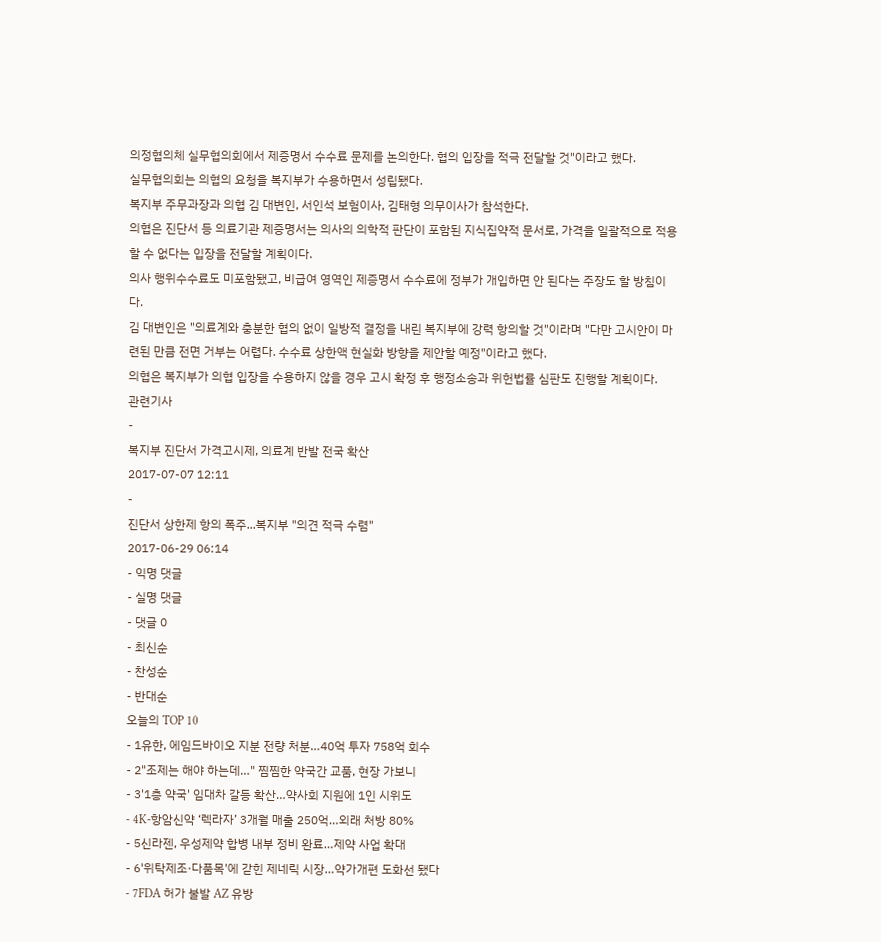의정협의체 실무협의회에서 제증명서 수수료 문제를 논의한다. 협의 입장을 적극 전달할 것"이라고 했다.
실무협의회는 의협의 요청을 복지부가 수용하면서 성립됐다.
복지부 주무과장과 의협 김 대변인, 서인석 보험이사, 김태형 의무이사가 참석한다.
의협은 진단서 등 의료기관 제증명서는 의사의 의학적 판단이 포함된 지식집약적 문서로, 가격을 일괄적으로 적용할 수 없다는 입장을 전달할 계획이다.
의사 행위수수료도 미포함됐고, 비급여 영역인 제증명서 수수료에 정부가 개입하면 안 된다는 주장도 할 방침이다.
김 대변인은 "의료계와 충분한 협의 없이 일방적 결정을 내린 복지부에 강력 항의할 것"이라며 "다만 고시안이 마련된 만큼 전면 거부는 어렵다. 수수료 상한액 현실화 방향을 제안할 예정"이라고 했다.
의협은 복지부가 의협 입장을 수용하지 않을 경우 고시 확정 후 행정소송과 위헌법률 심판도 진행할 계획이다.
관련기사
-
복지부 진단서 가격고시제, 의료계 반발 전국 확산
2017-07-07 12:11
-
진단서 상한제 항의 폭주...복지부 "의견 적극 수렴"
2017-06-29 06:14
- 익명 댓글
- 실명 댓글
- 댓글 0
- 최신순
- 찬성순
- 반대순
오늘의 TOP 10
- 1유한, 에임드바이오 지분 전량 처분…40억 투자 758억 회수
- 2"조제는 해야 하는데…" 찜찜한 약국간 교품, 현장 가보니
- 3'1층 약국' 임대차 갈등 확산…약사회 지원에 1인 시위도
- 4K-항암신약 ‘렉라자’ 3개월 매출 250억…외래 처방 80%
- 5신라젠, 우성제약 합병 내부 정비 완료…제약 사업 확대
- 6'위탁제조·다품목'에 갇힌 제네릭 시장…약가개편 도화선 됐다
- 7FDA 허가 불발 AZ 유방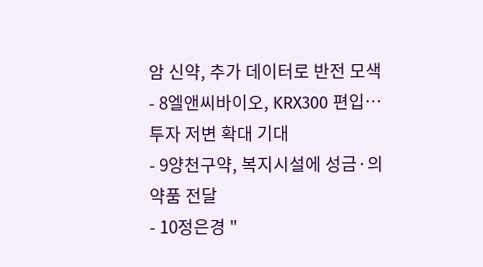암 신약, 추가 데이터로 반전 모색
- 8엘앤씨바이오, KRX300 편입…투자 저변 확대 기대
- 9양천구약, 복지시설에 성금·의약품 전달
- 10정은경 "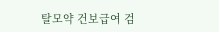탈모약 건보급여 검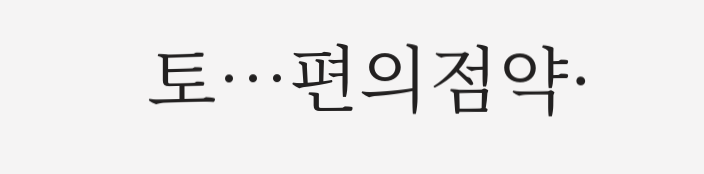토…편의점약·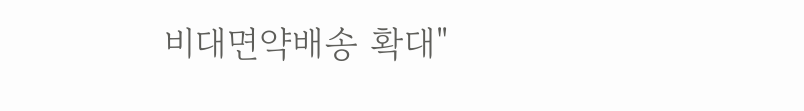비대면약배송 확대"